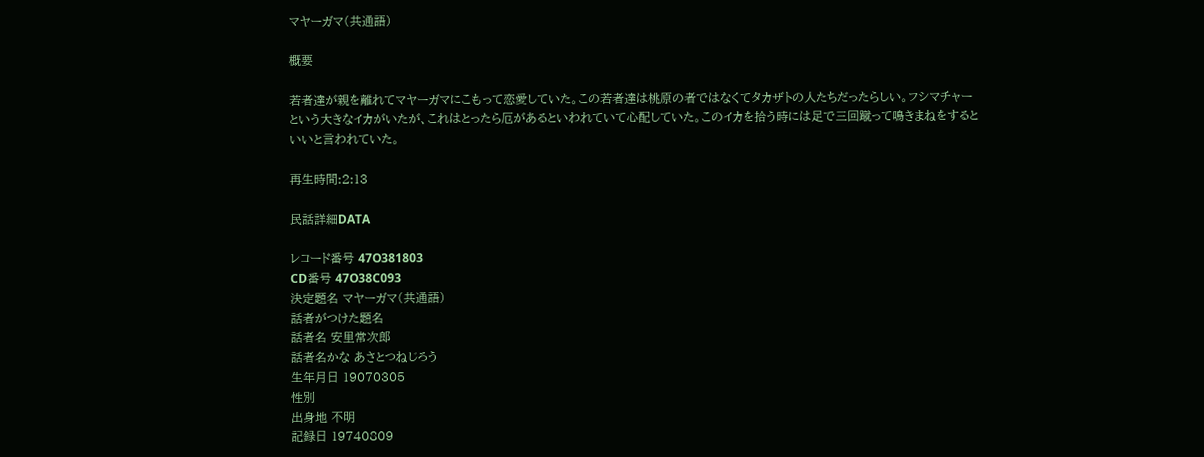マヤーガマ(共通語)

概要

若者達が親を離れてマヤーガマにこもって恋愛していた。この若者達は桃原の者ではなくてタカザトの人たちだったらしい。フシマチャーという大きなイカがいたが、これはとったら厄があるといわれていて心配していた。このイカを拾う時には足で三回蹴って鳴きまねをするといいと言われていた。

再生時間:2:13

民話詳細DATA

レコード番号 47O381803
CD番号 47O38C093
決定題名 マヤーガマ(共通語)
話者がつけた題名
話者名 安里常次郎
話者名かな あさとつねじろう
生年月日 19070305
性別
出身地 不明
記録日 19740809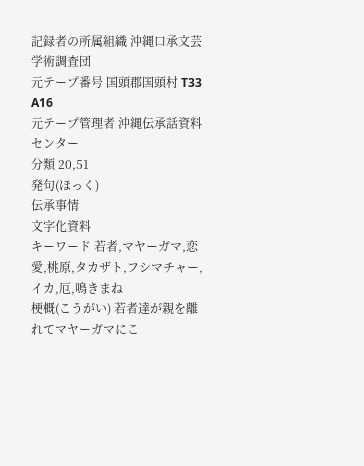記録者の所属組織 沖縄口承文芸学術調査団
元テープ番号 国頭郡国頭村 T33 A16
元テープ管理者 沖縄伝承話資料センター
分類 20,51
発句(ほっく)
伝承事情
文字化資料
キーワード 若者,マヤーガマ,恋愛,桃原,タカザト,フシマチャー,イカ,厄,鳴きまね
梗概(こうがい) 若者達が親を離れてマヤーガマにこ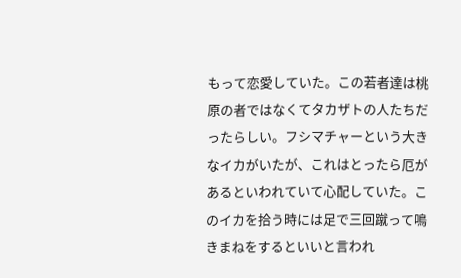もって恋愛していた。この若者達は桃原の者ではなくてタカザトの人たちだったらしい。フシマチャーという大きなイカがいたが、これはとったら厄があるといわれていて心配していた。このイカを拾う時には足で三回蹴って鳴きまねをするといいと言われ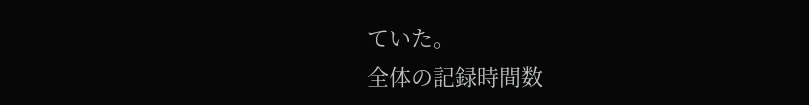ていた。
全体の記録時間数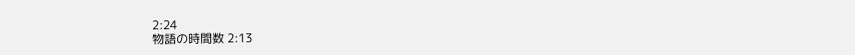2:24
物語の時間数 2:13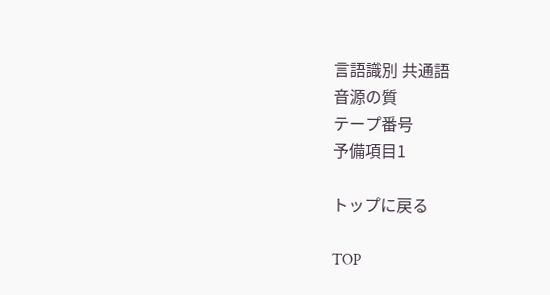言語識別 共通語
音源の質
テープ番号
予備項目1

トップに戻る

TOP